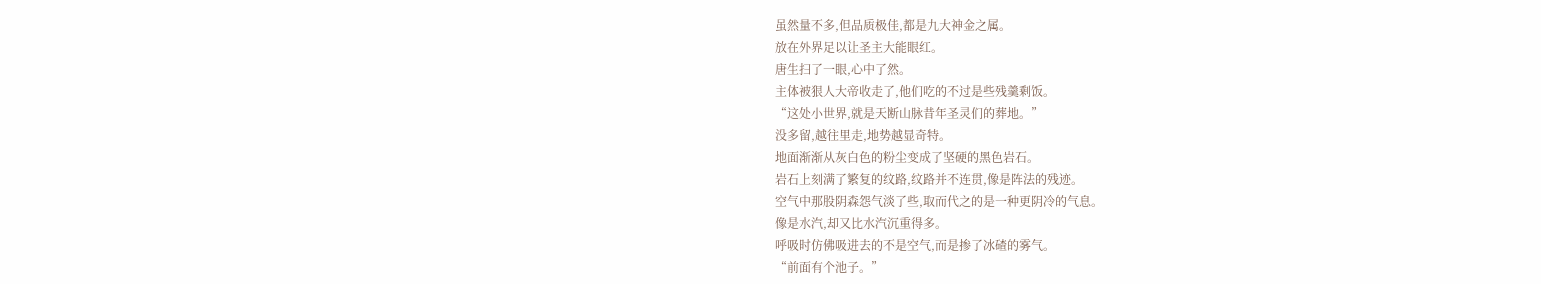虽然量不多,但品质极佳,都是九大神金之属。
放在外界足以让圣主大能眼红。
唐生扫了一眼,心中了然。
主体被狠人大帝收走了,他们吃的不过是些残羹剩饭。
“这处小世界,就是天断山脉昔年圣灵们的葬地。”
没多留,越往里走,地势越显奇特。
地面渐渐从灰白色的粉尘变成了坚硬的黑色岩石。
岩石上刻满了繁复的纹路,纹路并不连贯,像是阵法的残迹。
空气中那股阴森怨气淡了些,取而代之的是一种更阴冷的气息。
像是水汽,却又比水汽沉重得多。
呼吸时仿佛吸进去的不是空气,而是掺了冰碴的雾气。
“前面有个池子。”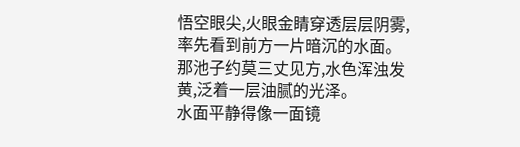悟空眼尖,火眼金睛穿透层层阴雾,率先看到前方一片暗沉的水面。
那池子约莫三丈见方,水色浑浊发黄,泛着一层油腻的光泽。
水面平静得像一面镜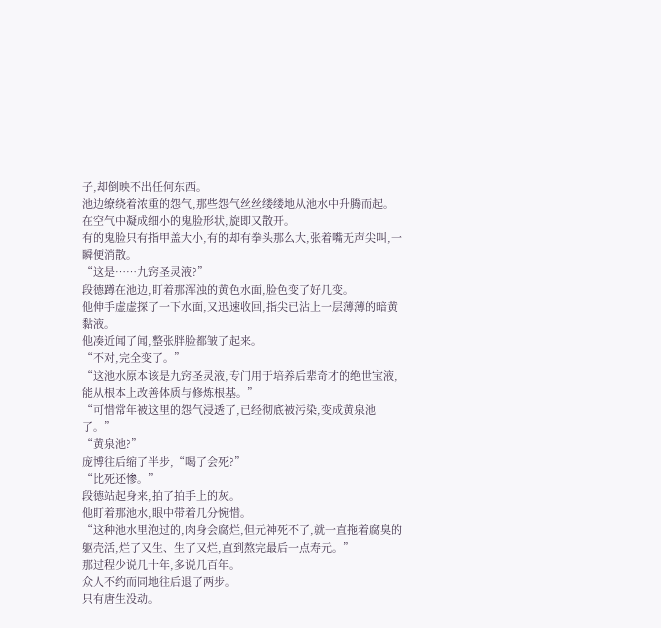子,却倒映不出任何东西。
池边缭绕着浓重的怨气,那些怨气丝丝缕缕地从池水中升腾而起。
在空气中凝成细小的鬼脸形状,旋即又散开。
有的鬼脸只有指甲盖大小,有的却有拳头那么大,张着嘴无声尖叫,一瞬便消散。
“这是……九窍圣灵液?”
段德蹲在池边,盯着那浑浊的黄色水面,脸色变了好几变。
他伸手虚虚探了一下水面,又迅速收回,指尖已沾上一层薄薄的暗黄黏液。
他凑近闻了闻,整张胖脸都皱了起来。
“不对,完全变了。”
“这池水原本该是九窍圣灵液,专门用于培养后辈奇才的绝世宝液,能从根本上改善体质与修炼根基。”
“可惜常年被这里的怨气浸透了,已经彻底被污染,变成黄泉池了。”
“黄泉池?”
庞博往后缩了半步,“喝了会死?”
“比死还惨。”
段德站起身来,拍了拍手上的灰。
他盯着那池水,眼中带着几分惋惜。
“这种池水里泡过的,肉身会腐烂,但元神死不了,就一直拖着腐臭的躯壳活,烂了又生、生了又烂,直到熬完最后一点寿元。”
那过程少说几十年,多说几百年。
众人不约而同地往后退了两步。
只有唐生没动。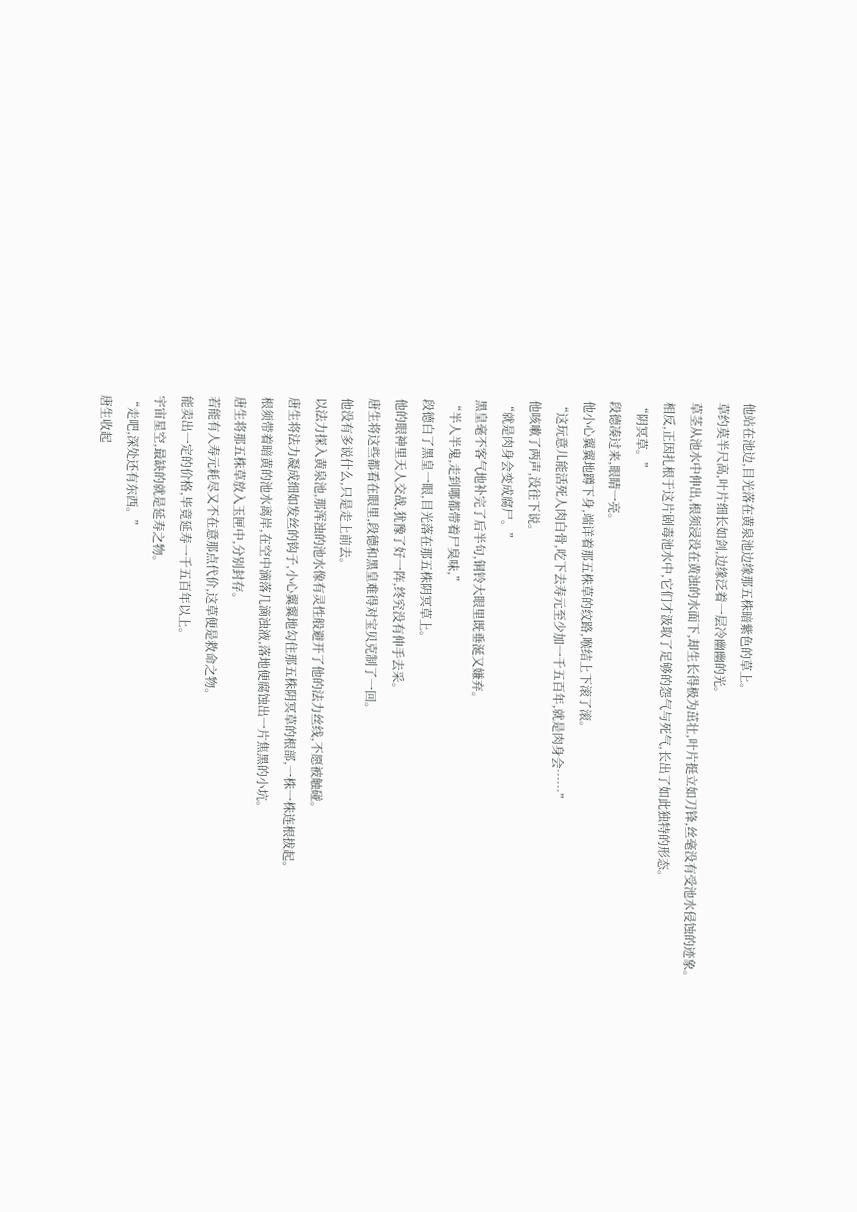他站在池边,目光落在黄泉池边缘那五株暗紫色的草上。
草约莫半尺高,叶片细长如剑,边缘泛着一层冷幽幽的光。
草茎从池水中伸出,根须浸没在黄浊的水面下,却生长得极为茁壮,叶片挺立如刀锋,丝毫没有受池水侵蚀的迹象。
相反,正因扎根于这片剧毒池水中,它们才汲取了足够的怨气与死气,长出了如此独特的形态。
“阴冥草。”
段德凑过来,眼睛一亮。
他小心翼翼地蹲下身,端详着那五株草的纹路,喉结上下滚了滚。
“这玩意儿能活死人肉白骨,吃下去寿元至少加一千五百年,就是肉身会……”
他咳嗽了两声,没往下说。
“就是肉身会变成腐尸。”
黑皇毫不客气地补完了后半句,铜铃大眼里既垂涎又嫌弃。
“半人半鬼,走到哪都带着尸臭味,”
段德白了黑皇一眼,目光落在那五株阴冥草上。
他的眼神里天人交战,犹豫了好一阵,终究没有伸手去采。
唐生将这些都看在眼里,段德和黑皇难得对宝贝克制了一回。
他没有多说什么,只是走上前去。
以法力探入黄泉池,那浑浊的池水像有灵性般避开了他的法力丝线,不愿被触碰。
唐生将法力凝成细如发丝的钩子,小心翼翼地勾住那五株阴冥草的根部,一株一株连根拔起。
根须带着暗黄的池水离岸,在空中滴落几滴浊液,落地便腐蚀出一片焦黑的小坑。
唐生将那五株草放入玉匣中,分别封存。
若能有人寿元耗尽又不在意那点代价,这草便是救命之物。
能卖出一定的价格,毕竟延寿一千五百年以上。
宇宙星空,最缺的就是延寿之物。
“走吧,深处还有东西。”
唐生收起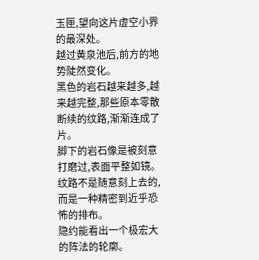玉匣,望向这片虚空小界的最深处。
越过黄泉池后,前方的地势陡然变化。
黑色的岩石越来越多,越来越完整,那些原本零散断续的纹路,渐渐连成了片。
脚下的岩石像是被刻意打磨过,表面平整如镜。
纹路不是随意刻上去的,而是一种精密到近乎恐怖的排布。
隐约能看出一个极宏大的阵法的轮廓。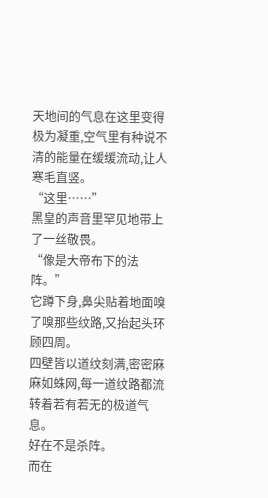天地间的气息在这里变得极为凝重,空气里有种说不清的能量在缓缓流动,让人寒毛直竖。
“这里……”
黑皇的声音里罕见地带上了一丝敬畏。
“像是大帝布下的法阵。”
它蹲下身,鼻尖贴着地面嗅了嗅那些纹路,又抬起头环顾四周。
四壁皆以道纹刻满,密密麻麻如蛛网,每一道纹路都流转着若有若无的极道气息。
好在不是杀阵。
而在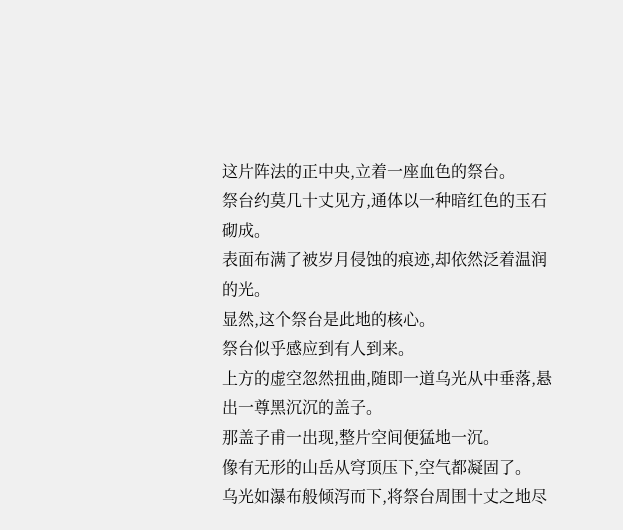这片阵法的正中央,立着一座血色的祭台。
祭台约莫几十丈见方,通体以一种暗红色的玉石砌成。
表面布满了被岁月侵蚀的痕迹,却依然泛着温润的光。
显然,这个祭台是此地的核心。
祭台似乎感应到有人到来。
上方的虚空忽然扭曲,随即一道乌光从中垂落,悬出一尊黑沉沉的盖子。
那盖子甫一出现,整片空间便猛地一沉。
像有无形的山岳从穹顶压下,空气都凝固了。
乌光如瀑布般倾泻而下,将祭台周围十丈之地尽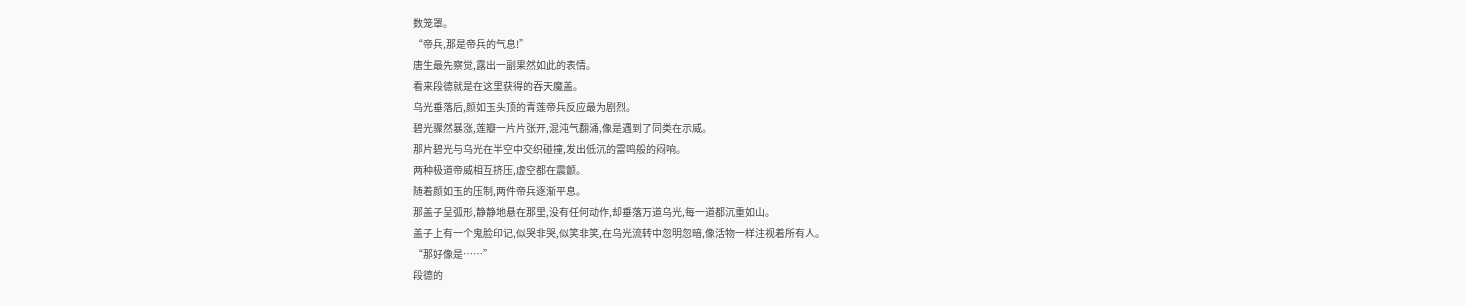数笼罩。
“帝兵,那是帝兵的气息!”
唐生最先察觉,露出一副果然如此的表情。
看来段德就是在这里获得的吞天魔盖。
乌光垂落后,颜如玉头顶的青莲帝兵反应最为剧烈。
碧光骤然暴涨,莲瓣一片片张开,混沌气翻涌,像是遇到了同类在示威。
那片碧光与乌光在半空中交织碰撞,发出低沉的雷鸣般的闷响。
两种极道帝威相互挤压,虚空都在震颤。
随着颜如玉的压制,两件帝兵逐渐平息。
那盖子呈弧形,静静地悬在那里,没有任何动作,却垂落万道乌光,每一道都沉重如山。
盖子上有一个鬼脸印记,似哭非哭,似笑非笑,在乌光流转中忽明忽暗,像活物一样注视着所有人。
“那好像是……”
段德的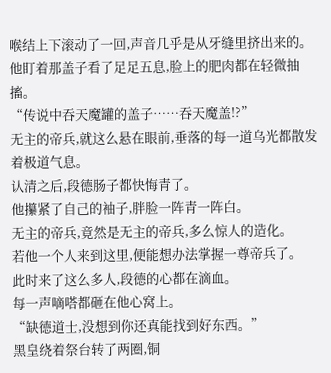喉结上下滚动了一回,声音几乎是从牙缝里挤出来的。
他盯着那盖子看了足足五息,脸上的肥肉都在轻微抽搐。
“传说中吞天魔罐的盖子……吞天魔盖!?”
无主的帝兵,就这么悬在眼前,垂落的每一道乌光都散发着极道气息。
认清之后,段德肠子都快悔青了。
他攥紧了自己的袖子,胖脸一阵青一阵白。
无主的帝兵,竟然是无主的帝兵,多么惊人的造化。
若他一个人来到这里,便能想办法掌握一尊帝兵了。
此时来了这么多人,段德的心都在滴血。
每一声嘀嗒都砸在他心窝上。
“缺德道士,没想到你还真能找到好东西。”
黑皇绕着祭台转了两圈,铜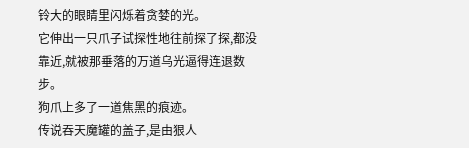铃大的眼睛里闪烁着贪婪的光。
它伸出一只爪子试探性地往前探了探,都没靠近,就被那垂落的万道乌光逼得连退数步。
狗爪上多了一道焦黑的痕迹。
传说吞天魔罐的盖子,是由狠人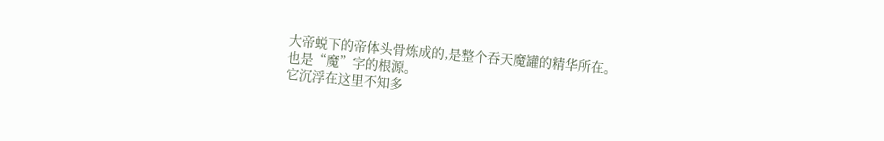大帝蜕下的帝体头骨炼成的,是整个吞天魔罐的精华所在。
也是“魔”字的根源。
它沉浮在这里不知多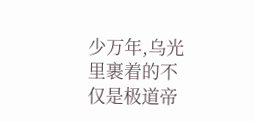少万年,乌光里裹着的不仅是极道帝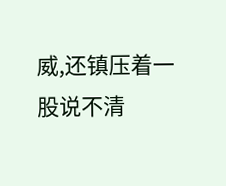威,还镇压着一股说不清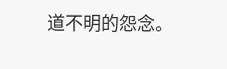道不明的怨念。